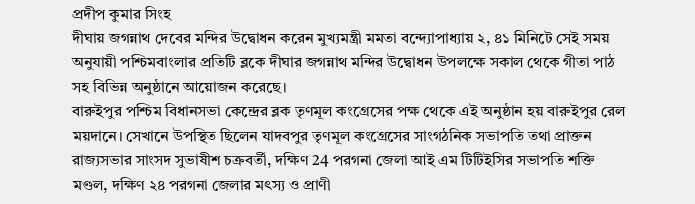প্রদীপ কুমার সিংহ
দীঘায় জগন্নাথ দেবের মন্দির উদ্বোধন করেন মুখ্যমন্ত্রী মমতা বন্দ্যোপাধ্যায় ২, ৪১ মিনিটে সেই সময় অনুযায়ী পশ্চিমবাংলার প্রতিটি ব্লকে দীঘার জগন্নাথ মন্দির উদ্বোধন উপলক্ষে সকাল থেকে গীতা পাঠ সহ বিভিন্ন অনুষ্ঠানে আয়োজন করেছে।
বারুইপুর পশ্চিম বিধানসভা কেন্দ্রের ব্লক তৃণমূল কংগ্রেসের পক্ষ থেকে এই অনুষ্ঠান হয় বারুইপুর রেল ময়দানে। সেখানে উপস্থিত ছিলেন যাদবপুর তৃণমূল কংগ্রেসের সাংগঠনিক সভাপতি তথা প্রাক্তন রাজ্যসভার সাংসদ সুভাষীশ চক্রবর্তী, দক্ষিণ 24 পরগনা জেলা আই এম টিটিইসির সভাপতি শক্তি মণ্ডল, দক্ষিণ ২৪ পরগনা জেলার মৎস্য ও প্রাণী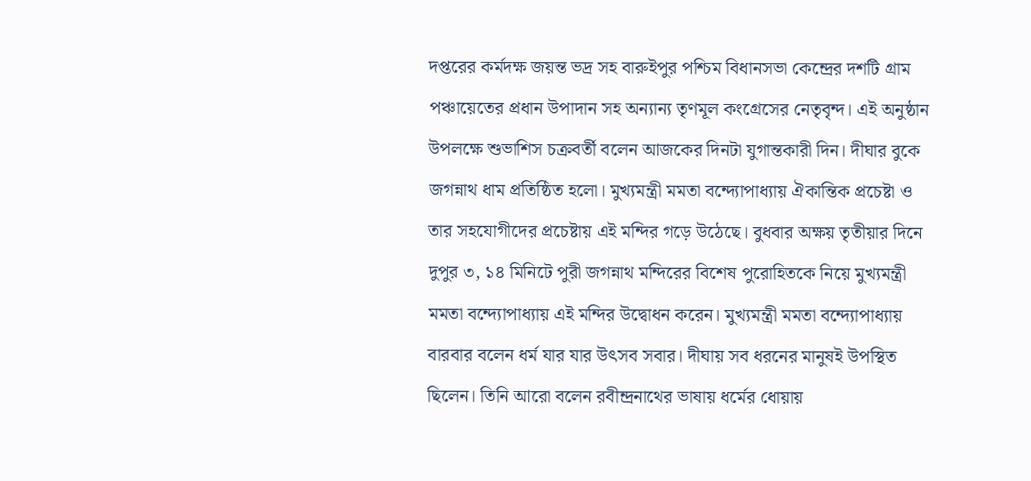দপ্তরের কর্মদক্ষ জয়ন্ত ভদ্র সহ বারুইপুর পশ্চিম বিধানসভা কেন্দ্রের দশটি গ্রাম পঞ্চায়েতের প্রধান উপাদান সহ অন্যান্য তৃণমূল কংগ্রেসের নেতৃবৃন্দ। এই অনুষ্ঠান উপলক্ষে শুভাশিস চক্রবর্তী বলেন আজকের দিনটা যুগান্তকারী দিন। দীঘার বুকে জগন্নাথ ধাম প্রতিষ্ঠিত হলো। মুখ্যমন্ত্রী মমতা বন্দ্যোপাধ্যায় ঐকান্তিক প্রচেষ্টা ও তার সহযোগীদের প্রচেষ্টায় এই মন্দির গড়ে উঠেছে। বুধবার অক্ষয় তৃতীয়ার দিনে দুপুর ৩, ১৪ মিনিটে পুরী জগন্নাথ মন্দিরের বিশেষ পুরোহিতকে নিয়ে মুখ্যমন্ত্রী মমতা বন্দ্যোপাধ্যায় এই মন্দির উদ্বোধন করেন। মুখ্যমন্ত্রী মমতা বন্দ্যোপাধ্যায় বারবার বলেন ধর্ম যার যার উৎসব সবার। দীঘায় সব ধরনের মানুষই উপস্থিত ছিলেন। তিনি আরো বলেন রবীন্দ্রনাথের ভাষায় ধর্মের ধোয়ায়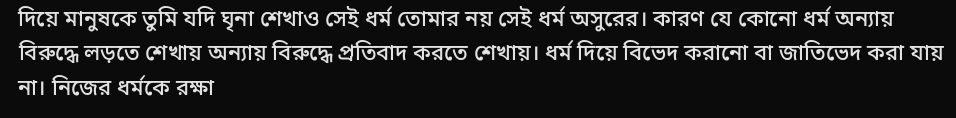দিয়ে মানুষকে তুমি যদি ঘৃনা শেখাও সেই ধর্ম তোমার নয় সেই ধর্ম অসুরের। কারণ যে কোনো ধর্ম অন্যায় বিরুদ্ধে লড়তে শেখায় অন্যায় বিরুদ্ধে প্রতিবাদ করতে শেখায়। ধর্ম দিয়ে বিভেদ করানো বা জাতিভেদ করা যায় না। নিজের ধর্মকে রক্ষা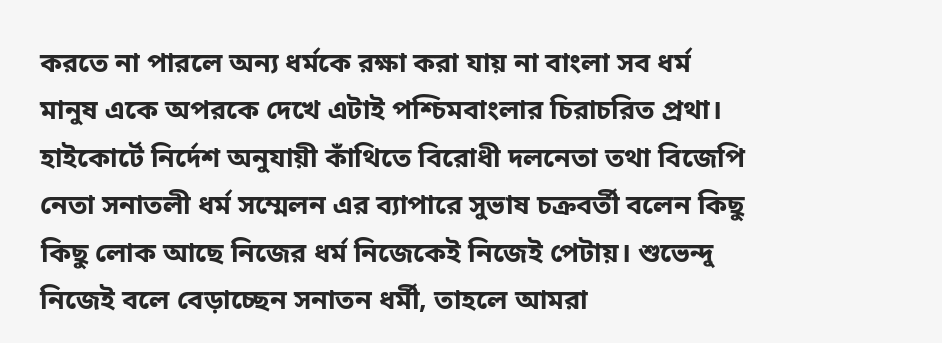করতে না পারলে অন্য ধর্মকে রক্ষা করা যায় না বাংলা সব ধর্ম মানুষ একে অপরকে দেখে এটাই পশ্চিমবাংলার চিরাচরিত প্রথা।
হাইকোর্টে নির্দেশ অনুযায়ী কাঁথিতে বিরোধী দলনেতা তথা বিজেপি নেতা সনাতলী ধর্ম সম্মেলন এর ব্যাপারে সুভাষ চক্রবর্তী বলেন কিছু কিছু লোক আছে নিজের ধর্ম নিজেকেই নিজেই পেটায়। শুভেন্দু নিজেই বলে বেড়াচ্ছেন সনাতন ধর্মী, তাহলে আমরা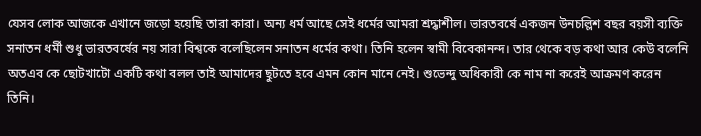যেসব লোক আজকে এখানে জড়ো হয়েছি তারা কারা। অন্য ধর্ম আছে সেই ধর্মের আমরা শ্রদ্ধাশীল। ভারতবর্ষে একজন উনচল্লিশ বছর বয়সী ব্যক্তি সনাতন ধর্মী শুধু ভারতবর্ষের নয় সারা বিশ্বকে বলেছিলেন সনাতন ধর্মের কথা। তিনি হলেন স্বামী বিবেকানন্দ। তার থেকে বড় কথা আর কেউ বলেনি অতএব কে ছোটখাটো একটি কথা বলল তাই আমাদের ছুটতে হবে এমন কোন মানে নেই। শুভেন্দু অধিকারী কে নাম না করেই আক্রমণ করেন তিনি।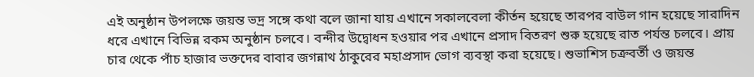এই অনুষ্ঠান উপলক্ষে জয়ন্ত ভদ্র সঙ্গে কথা বলে জানা যায় এখানে সকালবেলা কীর্তন হয়েছে তারপর বাউল গান হয়েছে সারাদিন ধরে এখানে বিভিন্ন রকম অনুষ্ঠান চলবে। বন্দীর উদ্বোধন হওয়ার পর এখানে প্রসাদ বিতরণ শুরু হয়েছে রাত পর্যন্ত চলবে। প্রায় চার থেকে পাঁচ হাজার ভক্তদের বাবার জগন্নাথ ঠাকুরের মহাপ্রসাদ ভোগ ব্যবস্থা করা হয়েছে। শুভাশিস চক্রবর্তী ও জয়ন্ত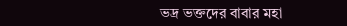ভদ্র ভক্তদের বাবার মহা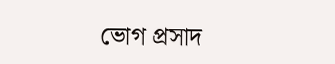ভোগ প্রসাদ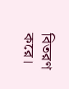বিতরণ করে।